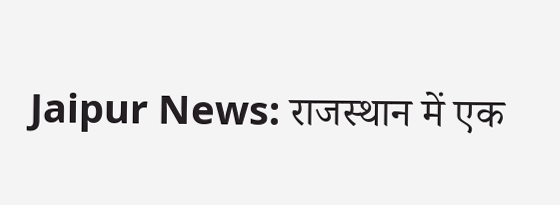Jaipur News: राजस्थान में एक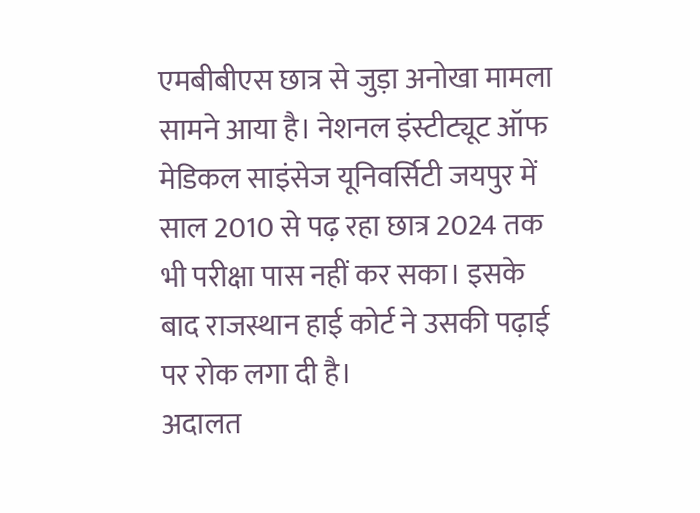एमबीबीएस छात्र से जुड़ा अनोखा मामला सामने आया है। नेशनल इंस्टीट्यूट ऑफ मेडिकल साइंसेज यूनिवर्सिटी जयपुर में साल 2010 से पढ़ रहा छात्र 2024 तक भी परीक्षा पास नहीं कर सका। इसके बाद राजस्थान हाई कोर्ट ने उसकी पढ़ाई पर रोक लगा दी है।
अदालत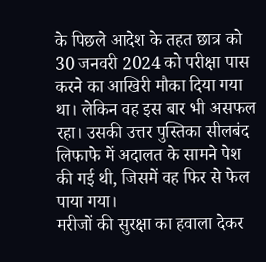के पिछले आदेश के तहत छात्र को 30 जनवरी 2024 को परीक्षा पास करने का आखिरी मौका दिया गया था। लेकिन वह इस बार भी असफल रहा। उसकी उत्तर पुस्तिका सीलबंद लिफाफे में अदालत के सामने पेश की गई थी, जिसमें वह फिर से फेल पाया गया।
मरीजों की सुरक्षा का हवाला देकर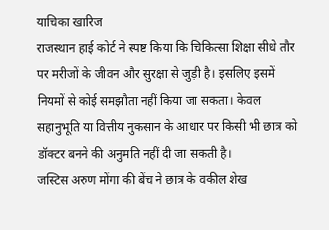याचिका खारिज
राजस्थान हाई कोर्ट ने स्पष्ट किया कि चिकित्सा शिक्षा सीधे तौर पर मरीजों के जीवन और सुरक्षा से जुड़ी है। इसलिए इसमें नियमों से कोई समझौता नहीं किया जा सकता। केवल सहानुभूति या वित्तीय नुकसान के आधार पर किसी भी छात्र को डॉक्टर बनने की अनुमति नहीं दी जा सकती है।
जस्टिस अरुण मोंगा की बेंच ने छात्र के वकील शेख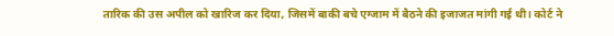तारिक की उस अपील को खारिज कर दिया, जिसमें बाकी बचे एग्जाम में बैठने की इजाजत मांगी गई थी। कोर्ट ने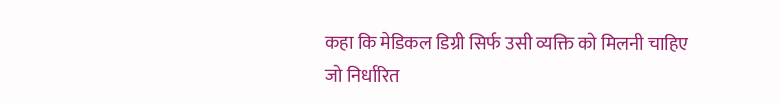कहा कि मेडिकल डिग्री सिर्फ उसी व्यक्ति को मिलनी चाहिए जो निर्धारित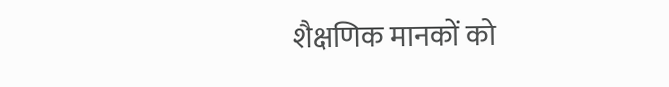शैक्षणिक मानकों को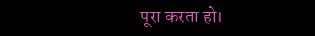पूरा करता हो।